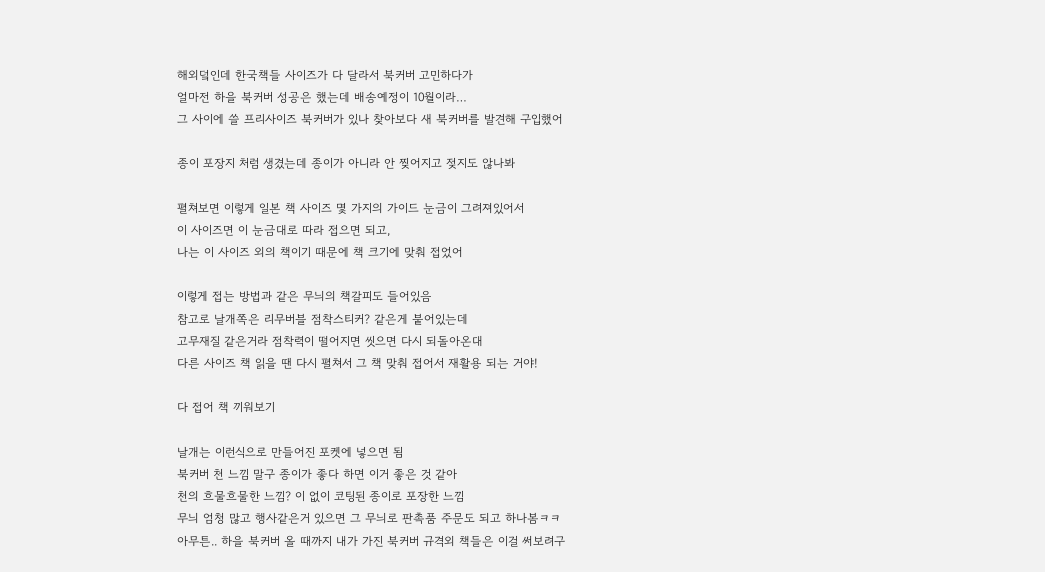해외덬인데 한국책들 사이즈가 다 달라서 북커버 고민하다가
얼마전 하을 북커버 성공은 했는데 배송예정이 10월이라…
그 사이에 쓸 프리사이즈 북커버가 있나 찾아보다 새 북커버를 발견해 구입했어

종이 포장지 처럼 생겼는데 종이가 아니라 안 찢어지고 젖지도 않나봐

펼쳐보면 이렇게 일본 책 사이즈 몇 가지의 가이드 눈금이 그려져있어서
이 사이즈면 이 눈금대로 따라 접으면 되고,
나는 이 사이즈 외의 책이기 때문에 책 크기에 맞춰 접었어

이렇게 접는 방법과 같은 무늬의 책갈피도 들어있음
참고로 날개쪽은 리무버블 점착스티커? 같은게 붙어있는데
고무재질 같은거라 점착력이 떨어지면 씻으면 다시 되돌아온대
다른 사이즈 책 읽을 땐 다시 펼쳐서 그 책 맞춰 접어서 재활용 되는 거야!

다 접어 책 끼워보기

날개는 이런식으로 만들어진 포켓에 넣으면 됨
북커버 천 느낌 말구 종이가 좋다 하면 이거 좋은 것 같아
천의 흐물흐물한 느낌? 이 없이 코팅된 종이로 포장한 느낌
무늬 엄청 많고 행사같은거 있으면 그 무늬로 판촉품 주문도 되고 하나봄ㅋㅋ
아무튼.. 하을 북커버 올 때까지 내가 가진 북커버 규격외 책들은 이걸 써보려구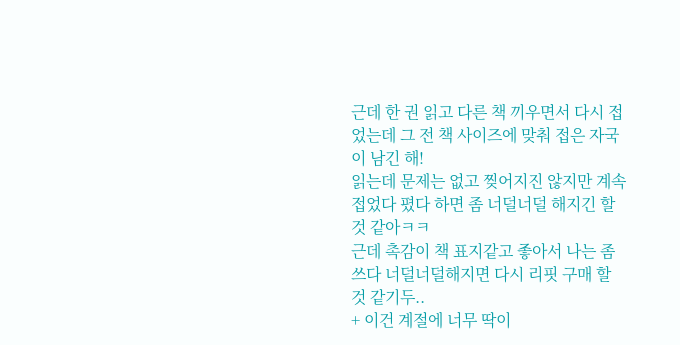근데 한 권 읽고 다른 책 끼우면서 다시 접었는데 그 전 책 사이즈에 맞춰 접은 자국이 남긴 해!
읽는데 문제는 없고 찢어지진 않지만 계속 접었다 폈다 하면 좀 너덜너덜 해지긴 할 것 같아ㅋㅋ
근데 촉감이 책 표지같고 좋아서 나는 좀 쓰다 너덜너덜해지면 다시 리핏 구매 할 것 같기두..
+ 이건 계절에 너무 딱이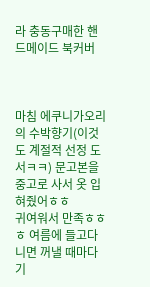라 충동구매한 핸드메이드 북커버



마침 에쿠니가오리의 수박향기(이것도 계절적 선정 도서ㅋㅋ) 문고본을 중고로 사서 옷 입혀줬어ㅎㅎ
귀여워서 만족ㅎㅎㅎ 여름에 들고다니면 꺼낼 때마다 기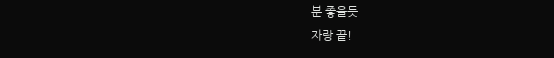분 좋을듯
자랑 끝!